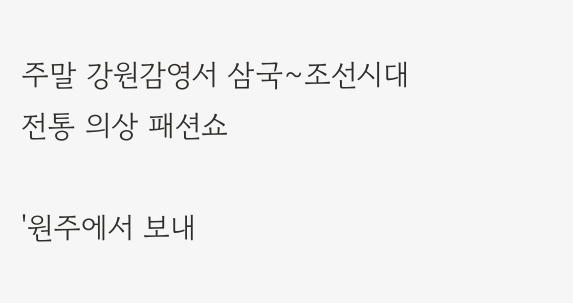주말 강원감영서 삼국~조선시대 전통 의상 패션쇼

'원주에서 보내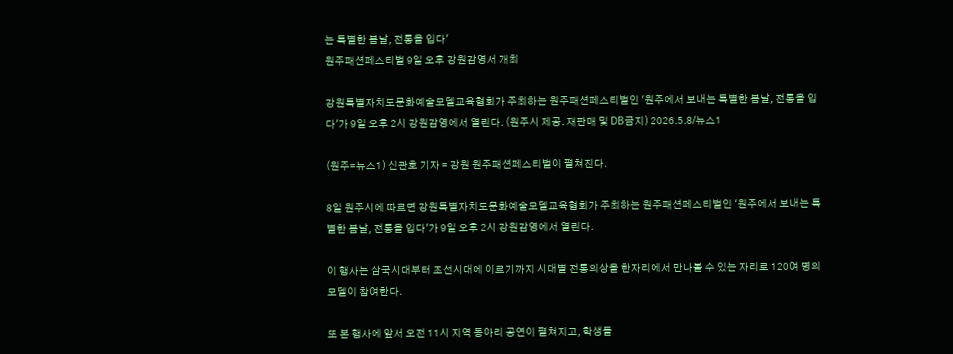는 특별한 봄날, 전통을 입다'
원주패션페스티벌 9일 오후 강원감영서 개최

강원특별자치도문화예술모델교육협회가 주최하는 원주패션페스티벌인 '원주에서 보내는 특별한 봄날, 전통을 입다'가 9일 오후 2시 강원감영에서 열린다. (원주시 제공. 재판매 및 DB금지) 2026.5.8/뉴스1

(원주=뉴스1) 신관호 기자 = 강원 원주패션페스티벌이 펼쳐진다.

8일 원주시에 따르면 강원특별자치도문화예술모델교육협회가 주최하는 원주패션페스티벌인 '원주에서 보내는 특별한 봄날, 전통을 입다'가 9일 오후 2시 강원감영에서 열린다.

이 행사는 삼국시대부터 조선시대에 이르기까지 시대별 전통의상을 한자리에서 만나볼 수 있는 자리로 120여 명의 모델이 참여한다.

또 본 행사에 앞서 오전 11시 지역 동아리 공연이 펼쳐지고, 학생들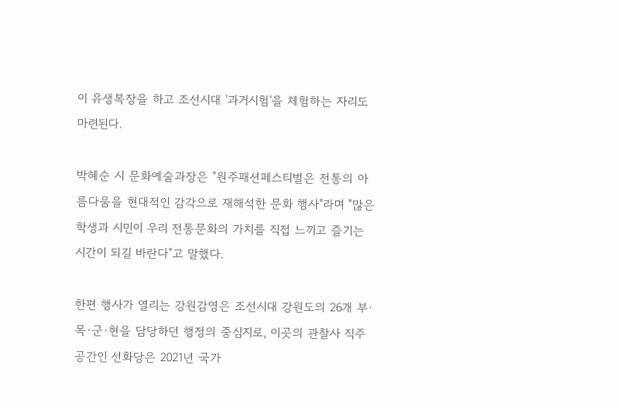이 유생복장을 하고 조선시대 '과거시험'을 체험하는 자리도 마련된다.

박혜순 시 문화예술과장은 "원주패션페스티벌은 전통의 아름다움을 현대적인 감각으로 재해석한 문화 행사"라며 "많은 학생과 시민이 우리 전통문화의 가치를 직접 느끼고 즐기는 시간이 되길 바란다"고 말했다.

한편 행사가 열리는 강원감영은 조선시대 강원도의 26개 부·목·군·현을 담당하던 행정의 중심지로, 이곳의 관찰사 직주공간인 선화당은 2021년 국가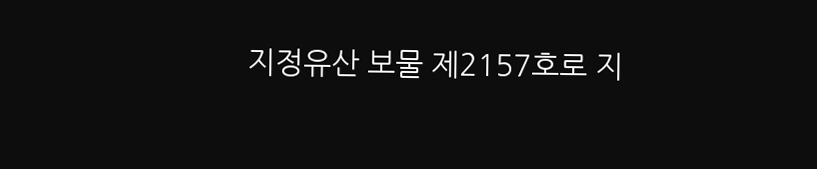지정유산 보물 제2157호로 지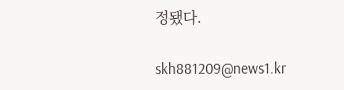정됐다.

skh881209@news1.kr